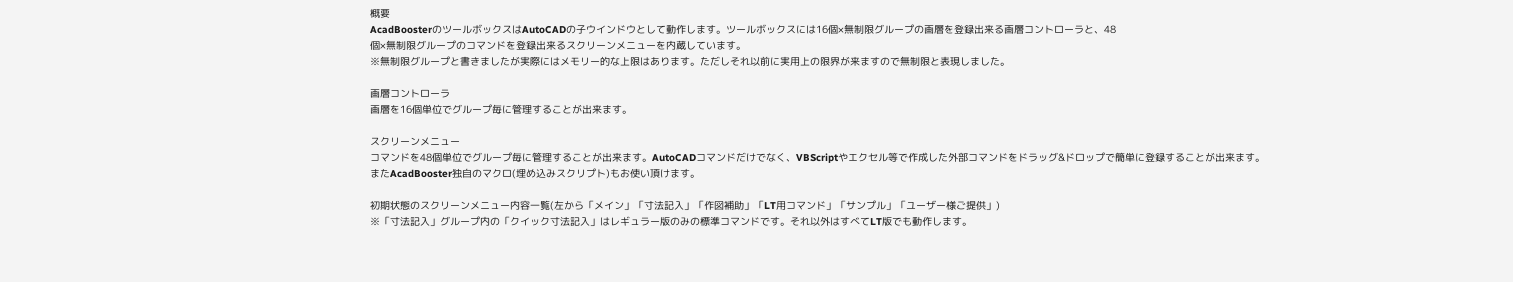概要
AcadBoosterのツールボックスはAutoCADの子ウインドウとして動作します。ツールボックスには16個×無制限グループの画層を登録出来る画層コントローラと、48
個×無制限グループのコマンドを登録出来るスクリーンメニューを内蔵しています。
※無制限グループと書きましたが実際にはメモリー的な上限はあります。ただしそれ以前に実用上の限界が来ますので無制限と表現しました。

画層コントローラ
画層を16個単位でグループ毎に管理することが出来ます。

スクリーンメニュー
コマンドを48個単位でグループ毎に管理することが出来ます。AutoCADコマンドだけでなく、VBScriptやエクセル等で作成した外部コマンドをドラッグ&ドロップで簡単に登録することが出来ます。またAcadBooster独自のマクロ(埋め込みスクリプト)もお使い頂けます。

初期状態のスクリーンメニュー内容一覧(左から「メイン」「寸法記入」「作図補助」「LT用コマンド」「サンプル」「ユーザー様ご提供」)
※「寸法記入」グループ内の「クイック寸法記入」はレギュラー版のみの標準コマンドです。それ以外はすべてLT版でも動作します。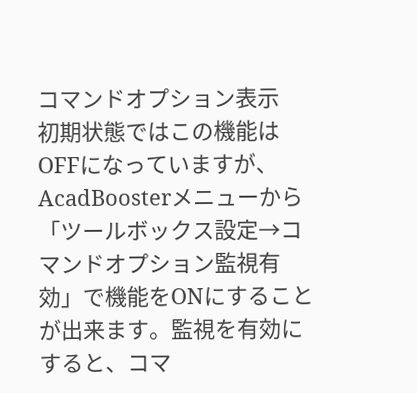コマンドオプション表示
初期状態ではこの機能はOFFになっていますが、AcadBoosterメニューから「ツールボックス設定→コマンドオプション監視有効」で機能をONにすることが出来ます。監視を有効にすると、コマ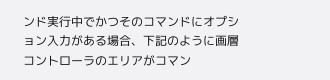ンド実行中でかつそのコマンドにオプション入力がある場合、下記のように画層コントローラのエリアがコマン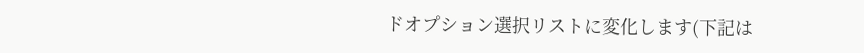ドオプション選択リストに変化します(下記は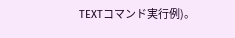TEXTコマンド実行例)。